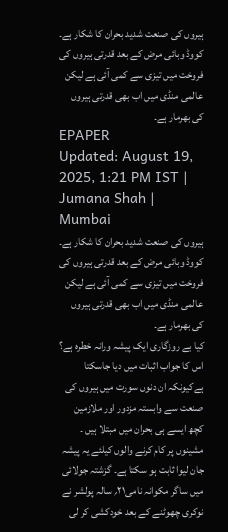ہیروں کی صنعت شدید بحران کا شکار ہے۔ کووڈ وبائی مرض کے بعد قدرتی ہیروں کی فروخت میں تیزی سے کمی آئی ہے لیکن عالمی منڈی میں اب بھی قدرتی ہیروں کی بھرمار ہے۔
EPAPER
Updated: August 19, 2025, 1:21 PM IST | Jumana Shah | Mumbai
ہیروں کی صنعت شدید بحران کا شکار ہے۔ کووڈ وبائی مرض کے بعد قدرتی ہیروں کی فروخت میں تیزی سے کمی آئی ہے لیکن عالمی منڈی میں اب بھی قدرتی ہیروں کی بھرمار ہے۔
کیا بے روزگاری ایک پیشہ ورانہ خطرہ ہے؟ اس کا جواب اثبات میں دیا جاسکتا ہےکیونکہ ان دنوں سورت میں ہیروں کی صنعت سے وابستہ مزدور اور ملازمین کچھ ایسے ہی بحران میں مبتلا ہیں ۔ مشینوں پر کام کرنے والوں کیلئے یہ پیشہ جان لیوا ثابت ہو سکتا ہے۔ گزشتہ جولائی میں ساگر مکوانہ نامی۲۱؍ سالہ پولشر نے نوکری چھوٹنے کے بعد خودکشی کر لی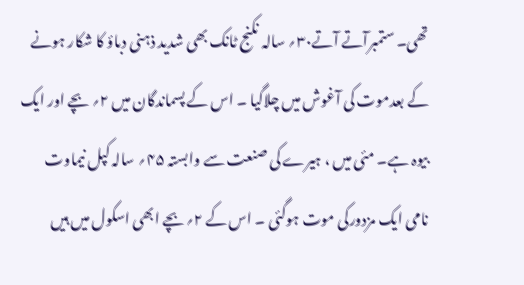تھی۔ ستمبرآتے آتے۳۰؍ سالہ نکنج ٹانک بھی شدید ذہنی دباؤ کا شکار ہونے کے بعدموت کی آغوش میں چلاگیا ۔ اس کے پسماندگان میں ۲؍ بچے اور ایک بیوہ ہے۔ مئی میں ، ہیرے کی صنعت سے وابستہ ۴۵؍ سالہ کپل نیماوت نامی ایک مزدورکی موت ہوگئی ۔ اس کے ۲؍بچے ابھی اسکول میں ہیں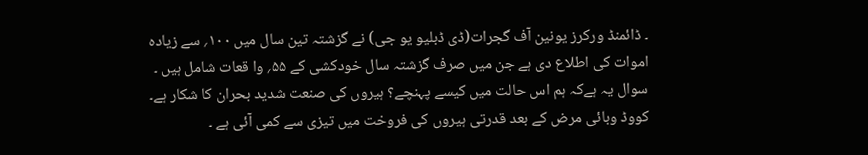۔ ڈائمنڈ ورکرز یونین آف گجرات(ڈی ڈبلیو یو جی) نے گزشتہ تین سال میں ۱۰۰؍ سے زیادہ اموات کی اطلاع دی ہے جن میں صرف گزشتہ سال خودکشی کے ۵۵؍ وا قعات شامل ہیں ۔
سوال یہ ہےکہ ہم اس حالت میں کیسے پہنچے؟ ہیروں کی صنعت شدید بحران کا شکار ہے۔ کووڈ وبائی مرض کے بعد قدرتی ہیروں کی فروخت میں تیزی سے کمی آئی ہے ۔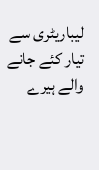لیباریٹری سے تیار کئے جانے والے ہیرے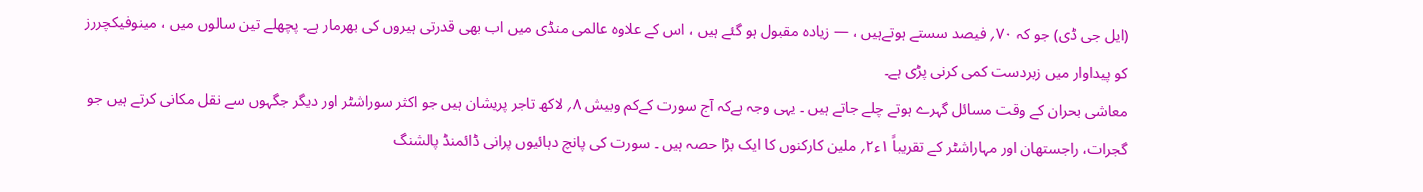(ایل جی ڈی) جو کہ ۷۰؍ فیصد سستے ہوتےہیں ، — زیادہ مقبول ہو گئے ہیں ، اس کے علاوہ عالمی منڈی میں اب بھی قدرتی ہیروں کی بھرمار ہے۔ پچھلے تین سالوں میں ، مینوفیکچررز کو پیداوار میں زبردست کمی کرنی پڑی ہے۔
معاشی بحران کے وقت مسائل گہرے ہوتے چلے جاتے ہیں ۔ یہی وجہ ہےکہ آج سورت کےکم وبیش ۸؍ لاکھ تاجر پریشان ہیں جو اکثر سوراشٹر اور دیگر جگہوں سے نقل مکانی کرتے ہیں جو گجرات، راجستھان اور مہاراشٹر کے تقریباً ۱ء۲؍ ملین کارکنوں کا ایک بڑا حصہ ہیں ۔ سورت کی پانچ دہائیوں پرانی ڈائمنڈ پالشنگ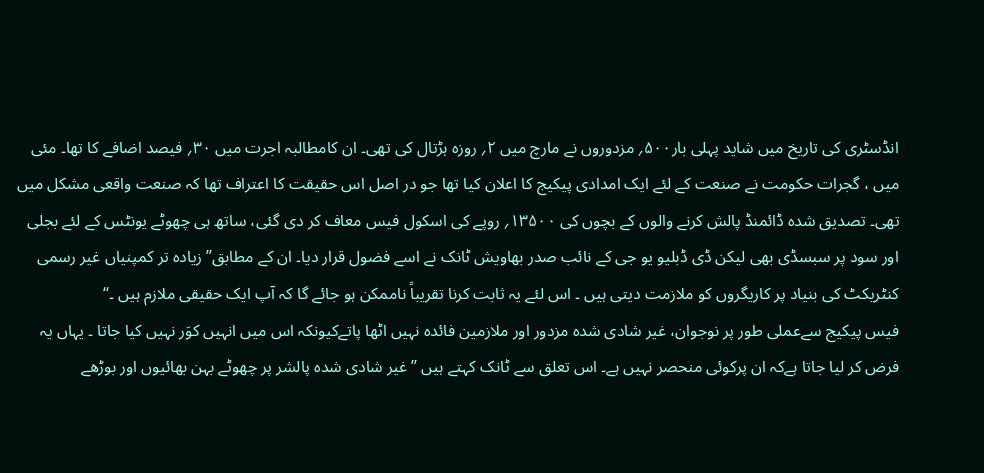انڈسٹری کی تاریخ میں شاید پہلی بار۵۰۰؍ مزدوروں نے مارچ میں ۲؍ روزہ ہڑتال کی تھی۔ ان کامطالبہ اجرت میں ۳۰؍ فیصد اضافے کا تھا۔ مئی میں ، گجرات حکومت نے صنعت کے لئے ایک امدادی پیکیج کا اعلان کیا تھا جو در اصل اس حقیقت کا اعتراف تھا کہ صنعت واقعی مشکل میں تھی۔ تصدیق شدہ ڈائمنڈ پالش کرنے والوں کے بچوں کی ۱۳۵۰۰؍ روپے کی اسکول فیس معاف کر دی گئی، ساتھ ہی چھوٹے یونٹس کے لئے بجلی اور سود پر سبسڈی بھی لیکن ڈی ڈبلیو یو جی کے نائب صدر بھاویش ٹانک نے اسے فضول قرار دیا۔ ان کے مطابق’’ زیادہ تر کمپنیاں غیر رسمی کنٹریکٹ کی بنیاد پر کاریگروں کو ملازمت دیتی ہیں ۔ اس لئے یہ ثابت کرنا تقریباً ناممکن ہو جائے گا کہ آپ ایک حقیقی ملازم ہیں ۔‘‘
فیس پیکیج سےعملی طور پر نوجوان، غیر شادی شدہ مزدور اور ملازمین فائدہ نہیں اٹھا پاتےکیونکہ اس میں انہیں کوَر نہیں کیا جاتا ۔ یہاں یہ فرض کر لیا جاتا ہےکہ ان پرکوئی منحصر نہیں ہے۔ اس تعلق سے ٹانک کہتے ہیں ’’غیر شادی شدہ پالشر پر چھوٹے بہن بھائیوں اور بوڑھے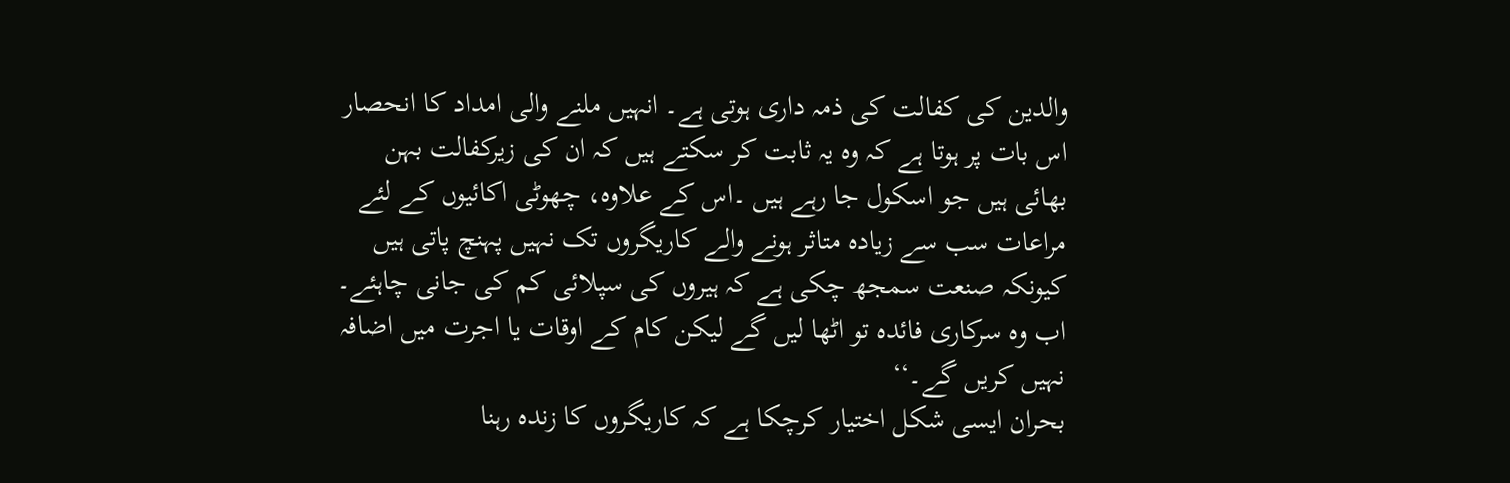والدین کی کفالت کی ذمہ داری ہوتی ہے۔ انہیں ملنے والی امداد کا انحصار اس بات پر ہوتا ہے کہ وہ یہ ثابت کر سکتے ہیں کہ ان کی زیرکفالت بہن بھائی ہیں جو اسکول جا رہے ہیں ۔اس کے علاوہ، چھوٹی اکائیوں کے لئے مراعات سب سے زیادہ متاثر ہونے والے کاریگروں تک نہیں پہنچ پاتی ہیں کیونکہ صنعت سمجھ چکی ہے کہ ہیروں کی سپلائی کم کی جانی چاہئے۔ اب وہ سرکاری فائدہ تو اٹھا لیں گے لیکن کام کے اوقات یا اجرت میں اضافہ نہیں کریں گے۔‘‘
بحران ایسی شکل اختیار کرچکا ہے کہ کاریگروں کا زندہ رہنا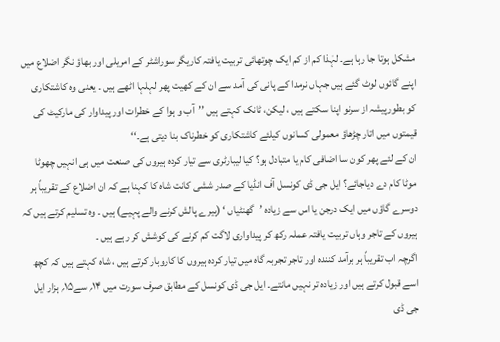مشکل ہوتا جا رہا ہے۔ لہٰذا کم از کم ایک چوتھائی تربیت یافتہ کاریگر سوراشٹر کے امریلی اور بھاؤ نگر اضلاع میں اپنے گائوں لوٹ گئے ہیں جہاں نرمدا کے پانی کی آمد سے ان کے کھیت پھر لہلہا اٹھے ہیں ۔ یعنی وہ کاشتکاری کو بطورپیشہ از سرنو اپنا سکتے ہیں ، لیکن، ٹانک کہتے ہیں ’’آب و ہوا کے خطرات اور پیداوار کی مارکیٹ کی قیمتوں میں اتار چڑھاؤ معمولی کسانوں کیلئے کاشتکاری کو خطرناک بنا دیتی ہے۔‘‘
ان کے لئے پھر کون سا اضافی کام یا متبادل ہو؟ کیا لیبارٹری سے تیار کردہ ہیروں کی صنعت میں ہی انہیں چھوٹا موٹا کام دے دیاجائے؟ ایل جی ڈی کونسل آف انڈیا کے صدر ششی کانت شاہ کا کہنا ہے کہ ان اضلاع کے تقریباً ہر دوسرے گاؤں میں ایک درجن یا اس سے زیادہ ’گھنٹیاں ‘ (ہیرے پالش کرنے والے پہیے) ہیں ۔ وہ تسلیم کرتے ہیں کہ ہیروں کے تاجر وہاں تربیت یافتہ عملہ رکھ کر پیداواری لاگت کم کرنے کی کوشش کر رہے ہیں ۔
اگرچہ اب تقریباً ہر برآمد کنندہ اور تاجر تجربہ گاہ میں تیار کردہ ہیروں کا کاروبار کرتے ہیں ، شاہ کہتے ہیں کہ کچھ اسے قبول کرتے ہیں اور زیادہ تر نہیں مانتے۔ ایل جی ڈی کونسل کے مطابق صرف سورت میں ۱۴؍ سے۱۵؍ ہزار ایل جی ڈی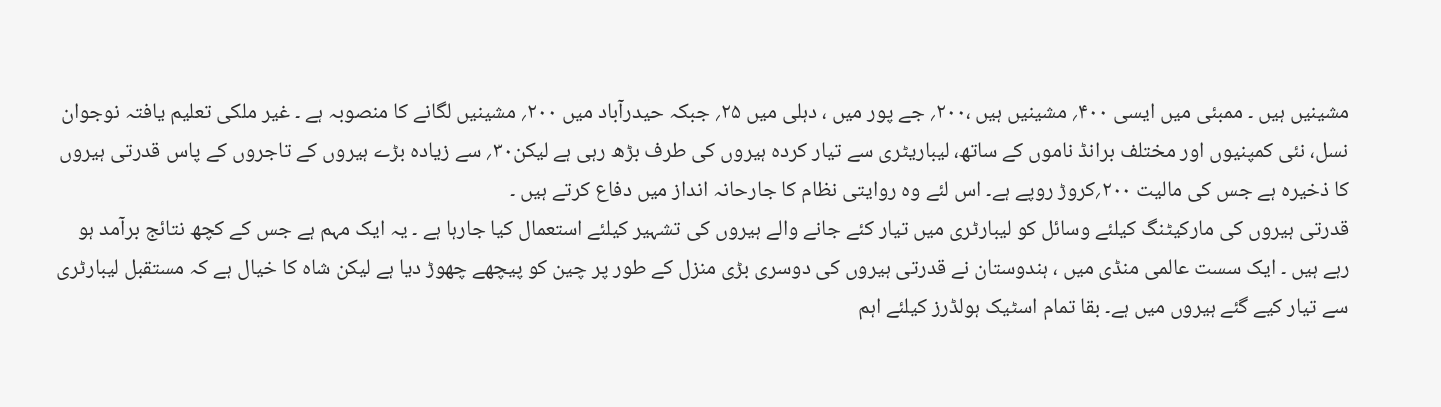مشینیں ہیں ۔ ممبئی میں ایسی ۴۰۰؍ مشینیں ہیں ،۲۰۰؍ جے پور میں ، دہلی میں ۲۵؍ جبکہ حیدرآباد میں ۲۰۰؍ مشینیں لگانے کا منصوبہ ہے ۔ غیر ملکی تعلیم یافتہ نوجوان نسل، نئی کمپنیوں اور مختلف برانڈ ناموں کے ساتھ، لیباریٹری سے تیار کردہ ہیروں کی طرف بڑھ رہی ہے لیکن۳۰؍ سے زیادہ بڑے ہیروں کے تاجروں کے پاس قدرتی ہیروں کا ذخیرہ ہے جس کی مالیت ۲۰۰؍کروڑ روپے ہے۔ اس لئے وہ روایتی نظام کا جارحانہ انداز میں دفاع کرتے ہیں ۔
قدرتی ہیروں کی مارکیٹنگ کیلئے وسائل کو لیبارٹری میں تیار کئے جانے والے ہیروں کی تشہیر کیلئے استعمال کیا جارہا ہے ۔ یہ ایک مہم ہے جس کے کچھ نتائج برآمد ہو رہے ہیں ۔ ایک سست عالمی منڈی میں ، ہندوستان نے قدرتی ہیروں کی دوسری بڑی منزل کے طور پر چین کو پیچھے چھوڑ دیا ہے لیکن شاہ کا خیال ہے کہ مستقبل لیبارٹری سے تیار کیے گئے ہیروں میں ہے۔ بقا تمام اسٹیک ہولڈرز کیلئے اہم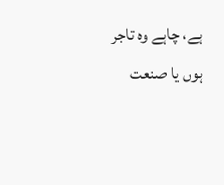ہے، چاہے وہ تاجر ہوں یا صنعت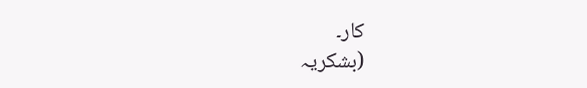کار۔
(بشکریہ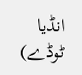انڈیا ٹوڈے)